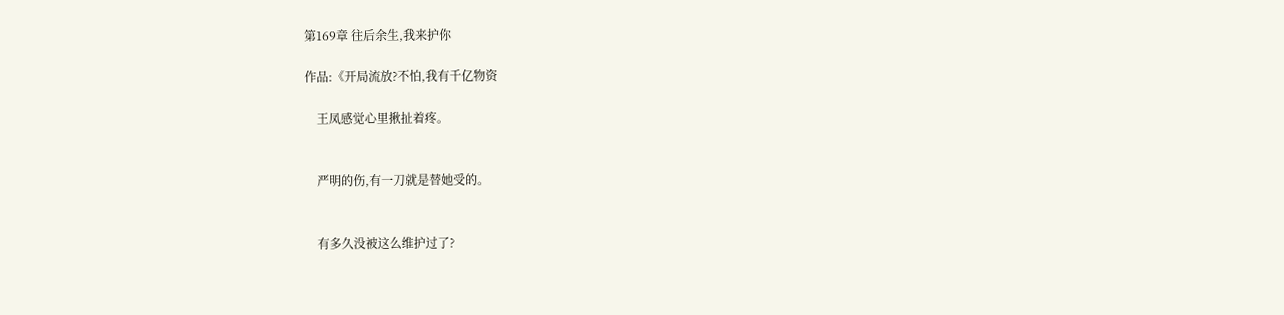第169章 往后余生,我来护你

作品:《开局流放?不怕,我有千亿物资

    王凤感觉心里揪扯着疼。


    严明的伤,有一刀就是替她受的。


    有多久没被这么维护过了?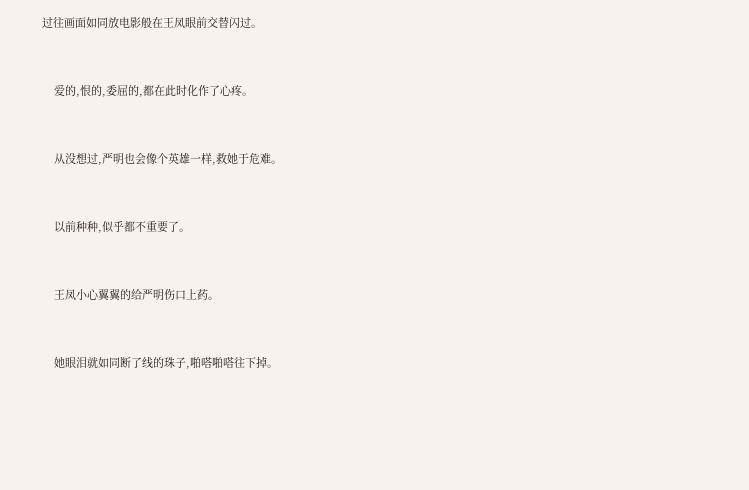过往画面如同放电影般在王凤眼前交替闪过。


    爱的,恨的,委屈的,都在此时化作了心疼。


    从没想过,严明也会像个英雄一样,救她于危难。


    以前种种,似乎都不重要了。


    王凤小心翼翼的给严明伤口上药。


    她眼泪就如同断了线的珠子,啪嗒啪嗒往下掉。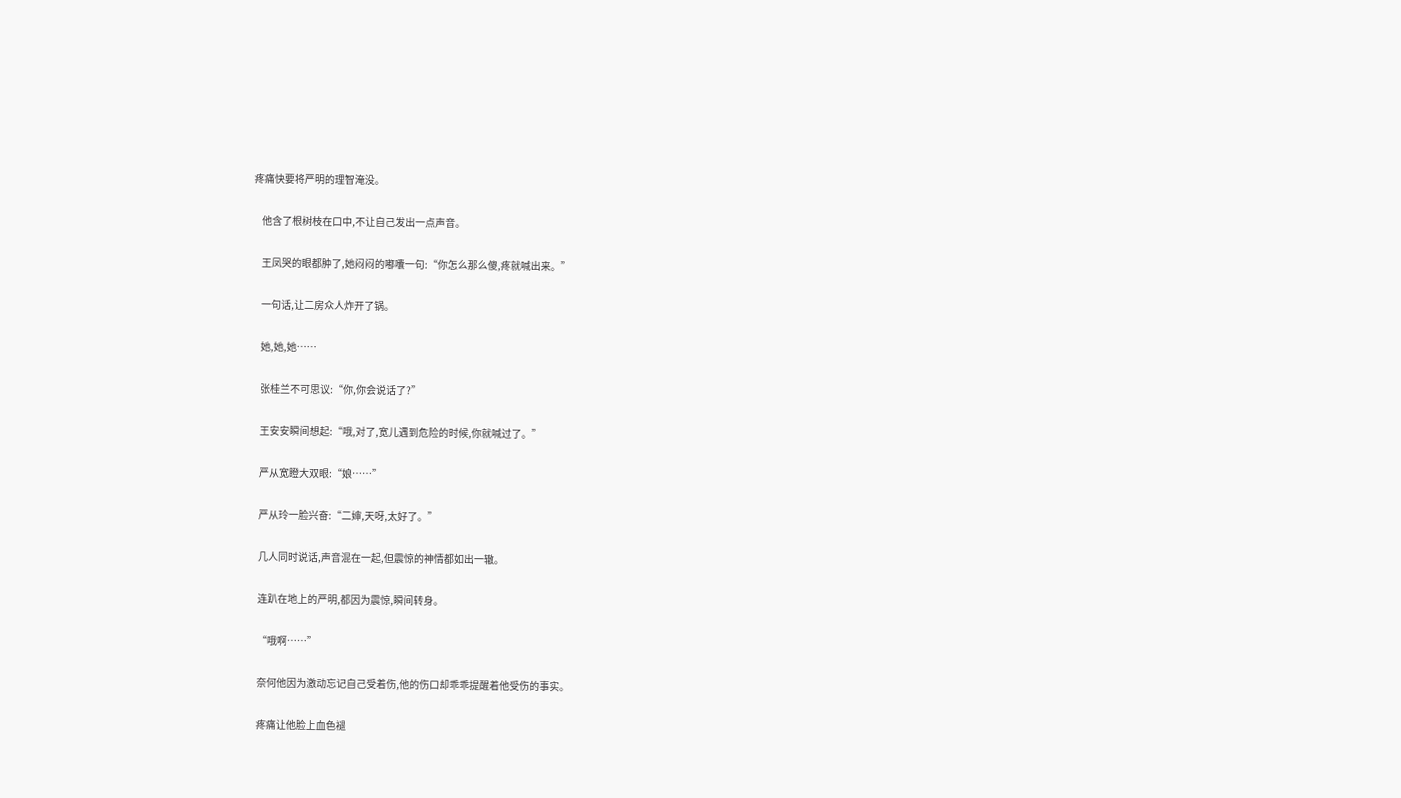疼痛快要将严明的理智淹没。


    他含了根树枝在口中,不让自己发出一点声音。


    王凤哭的眼都肿了,她闷闷的嘟囔一句:“你怎么那么傻,疼就喊出来。”


    一句话,让二房众人炸开了锅。


    她,她,她……


    张桂兰不可思议:“你,你会说话了?”


    王安安瞬间想起:“哦,对了,宽儿遇到危险的时候,你就喊过了。”


    严从宽瞪大双眼:“娘……”


    严从玲一脸兴奋:“二婶,天呀,太好了。”


    几人同时说话,声音混在一起,但震惊的神情都如出一辙。


    连趴在地上的严明,都因为震惊,瞬间转身。


    “哦啊……”


    奈何他因为激动忘记自己受着伤,他的伤口却乖乖提醒着他受伤的事实。


    疼痛让他脸上血色褪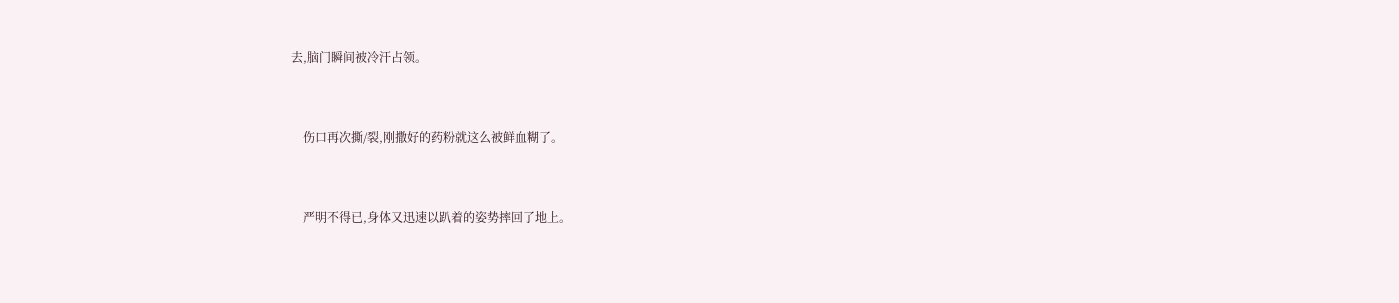去,脑门瞬间被冷汗占领。


    伤口再次撕/裂,刚撒好的药粉就这么被鲜血糊了。


    严明不得已,身体又迅速以趴着的姿势摔回了地上。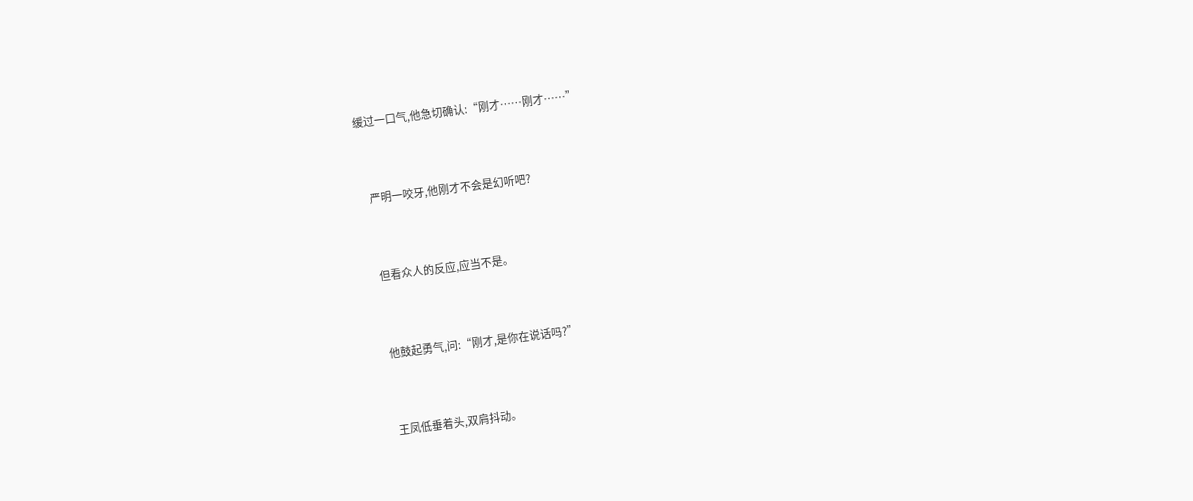缓过一口气,他急切确认:“刚才……刚才……”


    严明一咬牙,他刚才不会是幻听吧?


    但看众人的反应,应当不是。


    他鼓起勇气,问:“刚才,是你在说话吗?”


    王凤低垂着头,双肩抖动。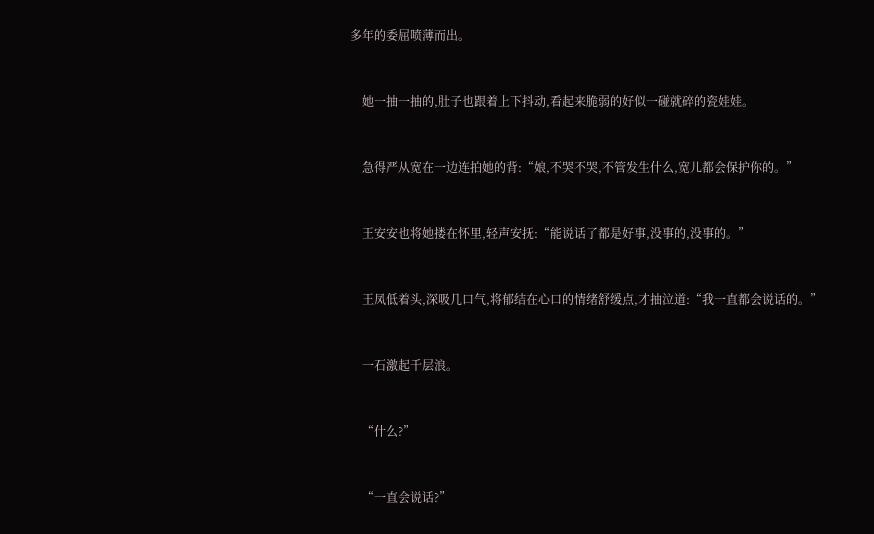多年的委屈喷薄而出。


    她一抽一抽的,肚子也跟着上下抖动,看起来脆弱的好似一碰就碎的瓷娃娃。


    急得严从宽在一边连拍她的背:“娘,不哭不哭,不管发生什么,宽儿都会保护你的。”


    王安安也将她搂在怀里,轻声安抚:“能说话了都是好事,没事的,没事的。”


    王凤低着头,深吸几口气,将郁结在心口的情绪舒缓点,才抽泣道:“我一直都会说话的。”


    一石激起千层浪。


    “什么?”


    “一直会说话?”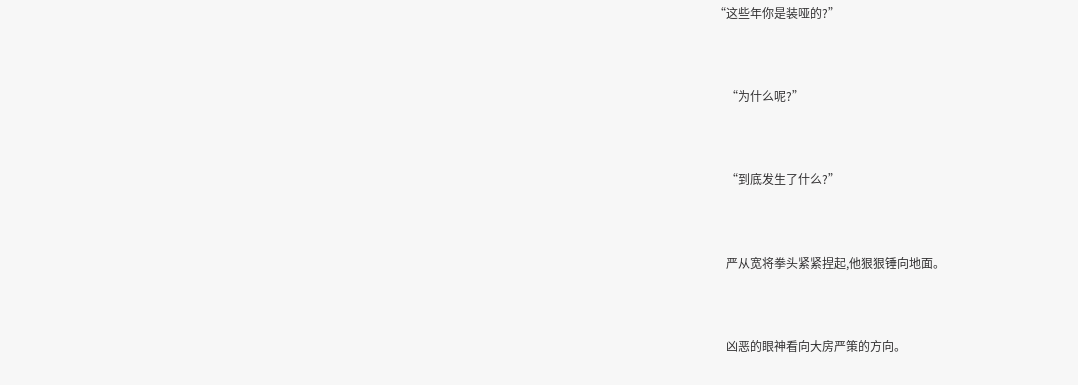“这些年你是装哑的?”


    “为什么呢?”


    “到底发生了什么?”


    严从宽将拳头紧紧捏起,他狠狠锤向地面。


    凶恶的眼神看向大房严策的方向。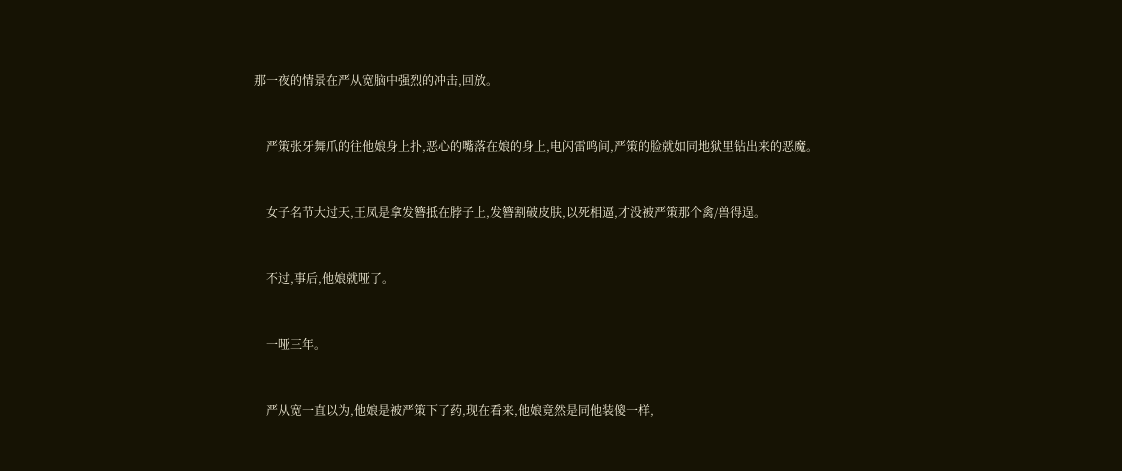那一夜的情景在严从宽脑中强烈的冲击,回放。


    严策张牙舞爪的往他娘身上扑,恶心的嘴落在娘的身上,电闪雷鸣间,严策的脸就如同地狱里钻出来的恶魔。


    女子名节大过天,王凤是拿发簪抵在脖子上,发簪割破皮肤,以死相逼,才没被严策那个禽/兽得逞。


    不过,事后,他娘就哑了。


    一哑三年。


    严从宽一直以为,他娘是被严策下了药,现在看来,他娘竟然是同他装傻一样,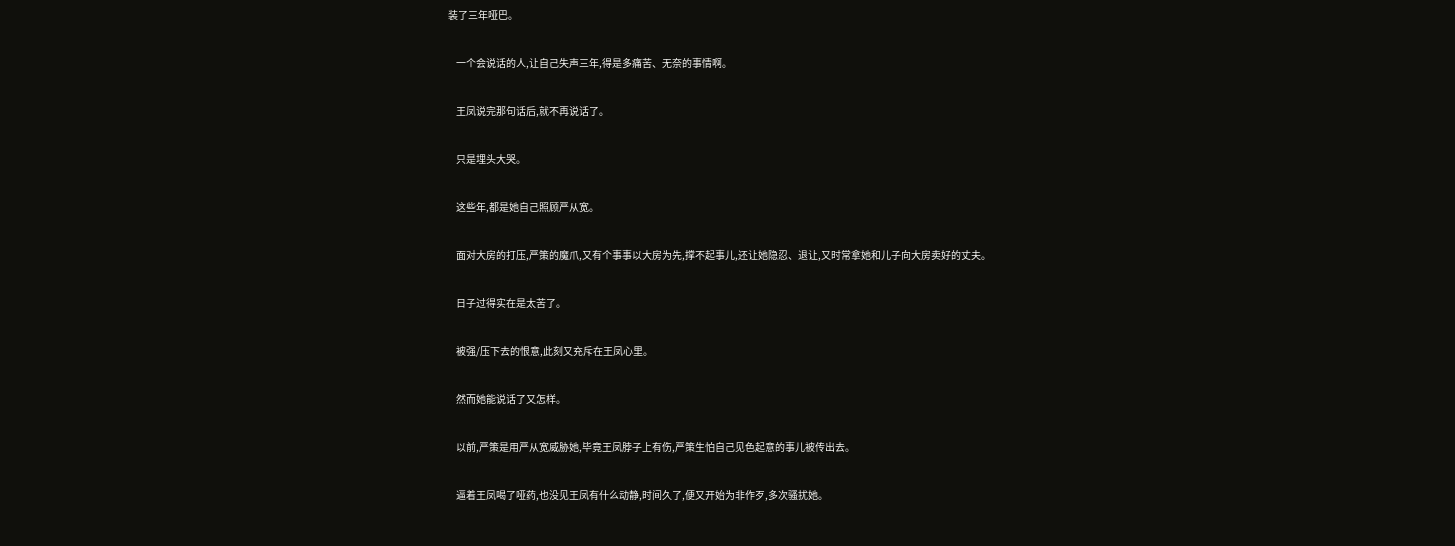装了三年哑巴。


    一个会说话的人,让自己失声三年,得是多痛苦、无奈的事情啊。


    王凤说完那句话后,就不再说话了。


    只是埋头大哭。


    这些年,都是她自己照顾严从宽。


    面对大房的打压,严策的魔爪,又有个事事以大房为先,撑不起事儿,还让她隐忍、退让,又时常拿她和儿子向大房卖好的丈夫。


    日子过得实在是太苦了。


    被强/压下去的恨意,此刻又充斥在王凤心里。


    然而她能说话了又怎样。


    以前,严策是用严从宽威胁她,毕竟王凤脖子上有伤,严策生怕自己见色起意的事儿被传出去。


    逼着王凤喝了哑药,也没见王凤有什么动静,时间久了,便又开始为非作歹,多次骚扰她。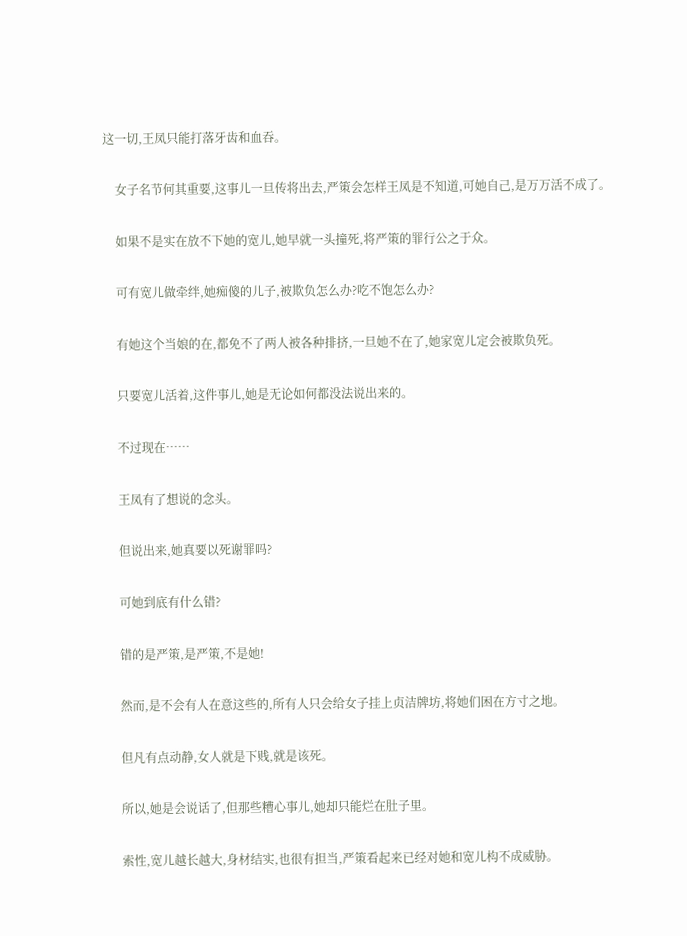这一切,王凤只能打落牙齿和血吞。


    女子名节何其重要,这事儿一旦传将出去,严策会怎样王凤是不知道,可她自己,是万万活不成了。


    如果不是实在放不下她的宽儿,她早就一头撞死,将严策的罪行公之于众。


    可有宽儿做牵绊,她痴傻的儿子,被欺负怎么办?吃不饱怎么办?


    有她这个当娘的在,都免不了两人被各种排挤,一旦她不在了,她家宽儿定会被欺负死。


    只要宽儿活着,这件事儿,她是无论如何都没法说出来的。


    不过现在……


    王凤有了想说的念头。


    但说出来,她真要以死谢罪吗?


    可她到底有什么错?


    错的是严策,是严策,不是她!


    然而,是不会有人在意这些的,所有人只会给女子挂上贞洁牌坊,将她们困在方寸之地。


    但凡有点动静,女人就是下贱,就是该死。


    所以,她是会说话了,但那些糟心事儿,她却只能烂在肚子里。


    索性,宽儿越长越大,身材结实,也很有担当,严策看起来已经对她和宽儿构不成威胁。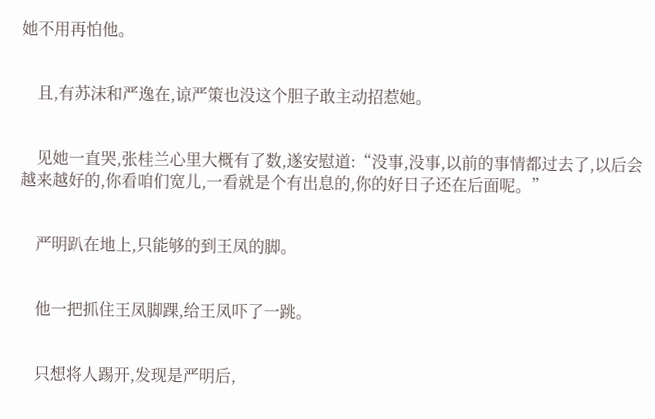她不用再怕他。


    且,有苏沫和严逸在,谅严策也没这个胆子敢主动招惹她。


    见她一直哭,张桂兰心里大概有了数,遂安慰道:“没事,没事,以前的事情都过去了,以后会越来越好的,你看咱们宽儿,一看就是个有出息的,你的好日子还在后面呢。”


    严明趴在地上,只能够的到王凤的脚。


    他一把抓住王凤脚踝,给王凤吓了一跳。


    只想将人踢开,发现是严明后,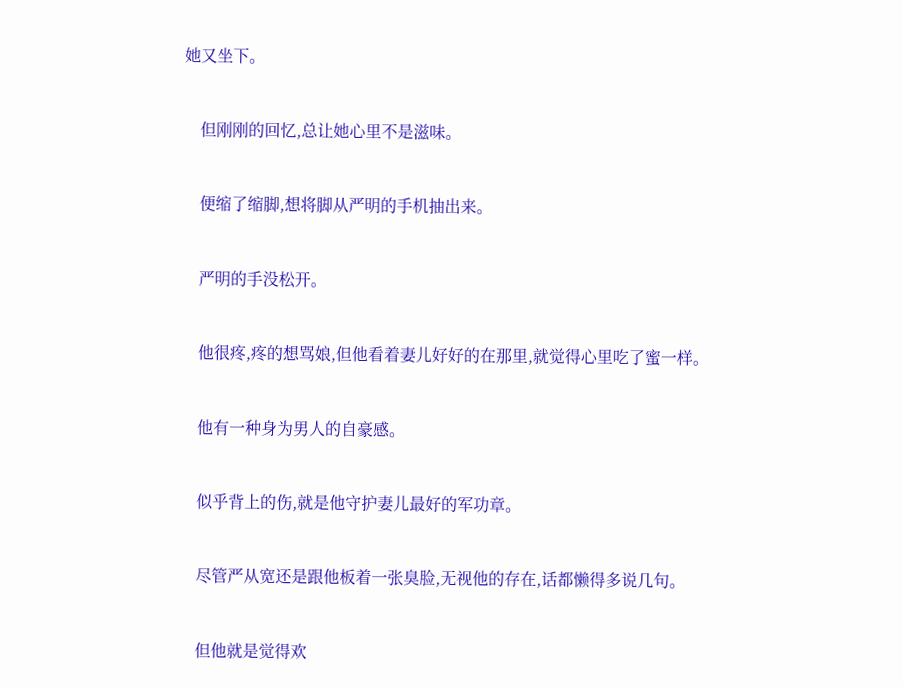她又坐下。


    但刚刚的回忆,总让她心里不是滋味。


    便缩了缩脚,想将脚从严明的手机抽出来。


    严明的手没松开。


    他很疼,疼的想骂娘,但他看着妻儿好好的在那里,就觉得心里吃了蜜一样。


    他有一种身为男人的自豪感。


    似乎背上的伤,就是他守护妻儿最好的军功章。


    尽管严从宽还是跟他板着一张臭脸,无视他的存在,话都懒得多说几句。


    但他就是觉得欢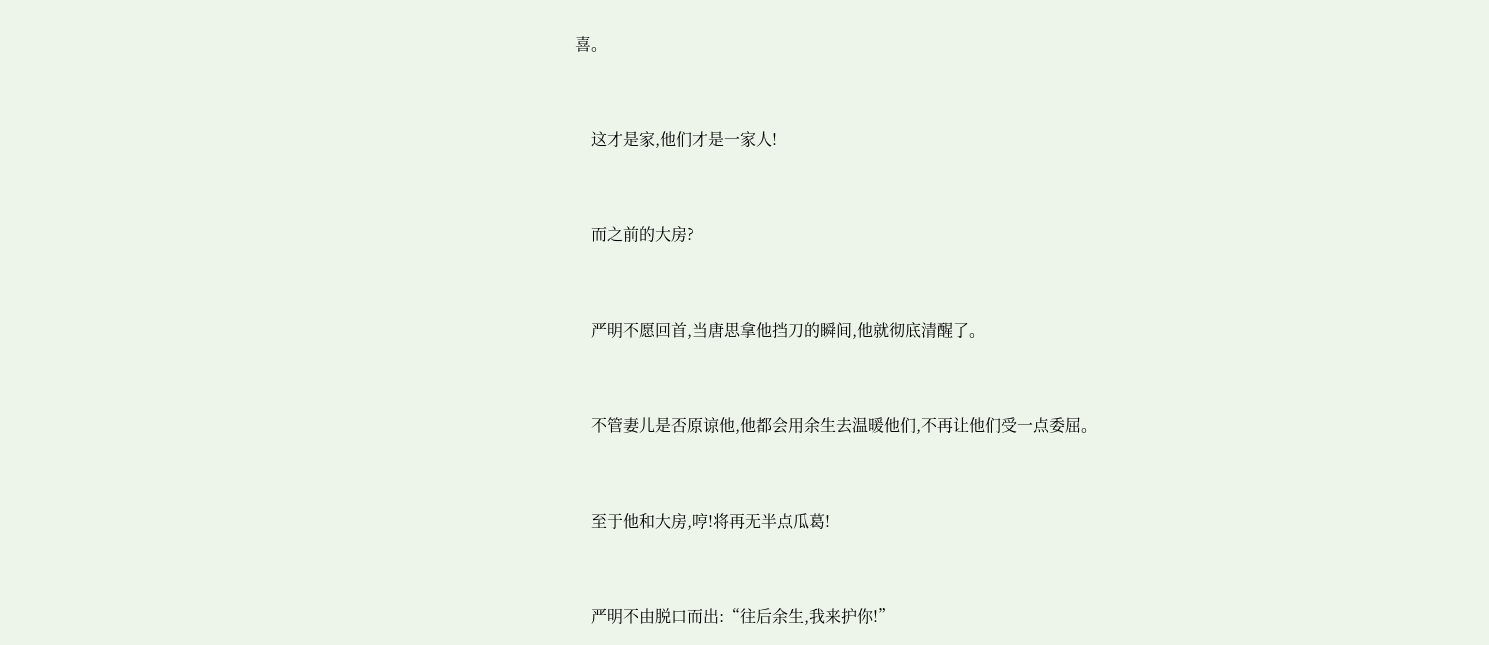喜。


    这才是家,他们才是一家人!


    而之前的大房?


    严明不愿回首,当唐思拿他挡刀的瞬间,他就彻底清醒了。


    不管妻儿是否原谅他,他都会用余生去温暖他们,不再让他们受一点委屈。


    至于他和大房,哼!将再无半点瓜葛!


    严明不由脱口而出:“往后余生,我来护你!”